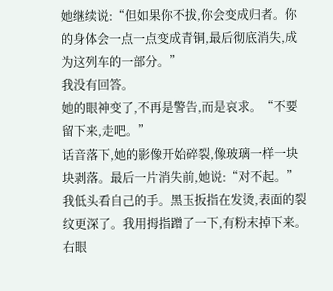她继续说:“但如果你不拔,你会变成归者。你的身体会一点一点变成青铜,最后彻底消失,成为这列车的一部分。”
我没有回答。
她的眼神变了,不再是警告,而是哀求。“不要留下来,走吧。”
话音落下,她的影像开始碎裂,像玻璃一样一块块剥落。最后一片消失前,她说:“对不起。”
我低头看自己的手。黑玉扳指在发烫,表面的裂纹更深了。我用拇指蹭了一下,有粉末掉下来。
右眼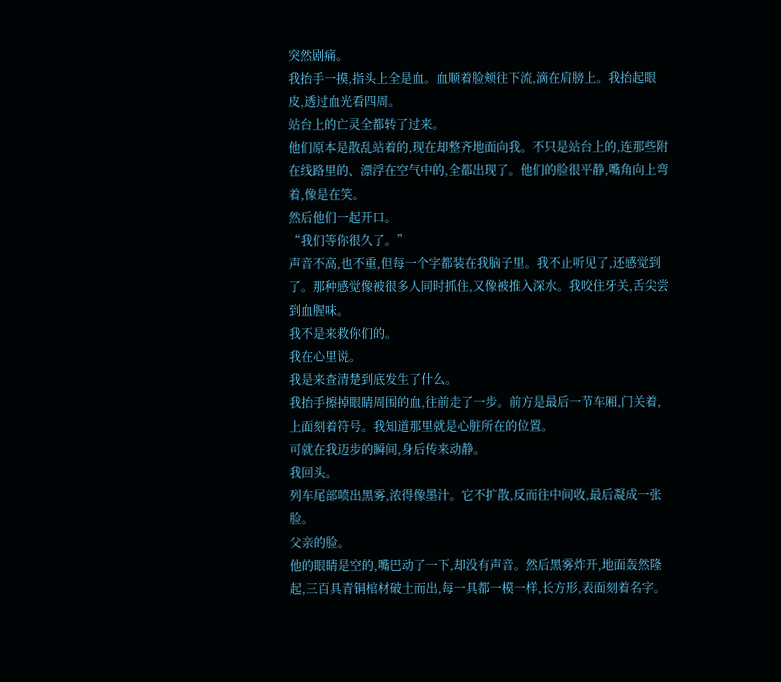突然剧痛。
我抬手一摸,指头上全是血。血顺着脸颊往下流,滴在肩膀上。我抬起眼皮,透过血光看四周。
站台上的亡灵全都转了过来。
他们原本是散乱站着的,现在却整齐地面向我。不只是站台上的,连那些附在线路里的、漂浮在空气中的,全都出现了。他们的脸很平静,嘴角向上弯着,像是在笑。
然后他们一起开口。
“我们等你很久了。”
声音不高,也不重,但每一个字都装在我脑子里。我不止听见了,还感觉到了。那种感觉像被很多人同时抓住,又像被推入深水。我咬住牙关,舌尖尝到血腥味。
我不是来救你们的。
我在心里说。
我是来查清楚到底发生了什么。
我抬手擦掉眼睛周围的血,往前走了一步。前方是最后一节车厢,门关着,上面刻着符号。我知道那里就是心脏所在的位置。
可就在我迈步的瞬间,身后传来动静。
我回头。
列车尾部喷出黑雾,浓得像墨汁。它不扩散,反而往中间收,最后凝成一张脸。
父亲的脸。
他的眼睛是空的,嘴巴动了一下,却没有声音。然后黑雾炸开,地面轰然隆起,三百具青铜棺材破土而出,每一具都一模一样,长方形,表面刻着名字。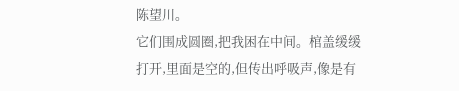陈望川。
它们围成圆圈,把我困在中间。棺盖缓缓打开,里面是空的,但传出呼吸声,像是有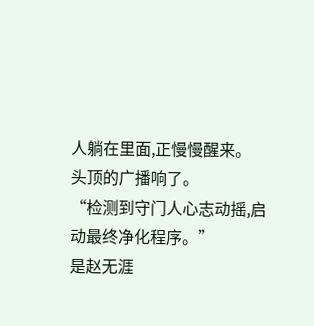人躺在里面,正慢慢醒来。
头顶的广播响了。
“检测到守门人心志动摇,启动最终净化程序。”
是赵无涯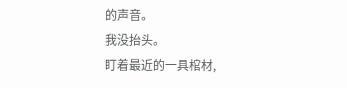的声音。
我没抬头。
盯着最近的一具棺材,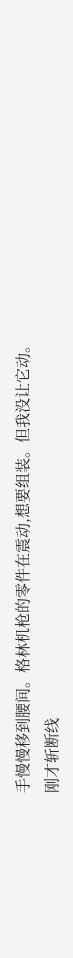手慢慢移到腰间。格林机枪的零件在震动,想要组装。但我没让它动。
刚才斩断线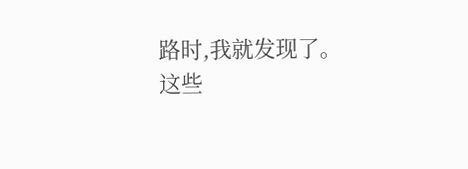路时,我就发现了。
这些